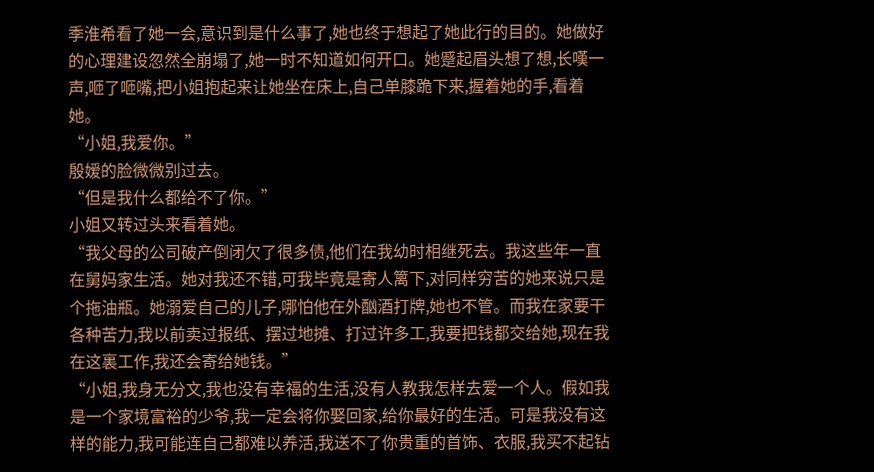季淮希看了她一会,意识到是什么事了,她也终于想起了她此行的目的。她做好的心理建设忽然全崩塌了,她一时不知道如何开口。她蹙起眉头想了想,长嘆一声,咂了咂嘴,把小姐抱起来让她坐在床上,自己单膝跪下来,握着她的手,看着她。
“小姐,我爱你。”
殷嫒的脸微微别过去。
“但是我什么都给不了你。”
小姐又转过头来看着她。
“我父母的公司破产倒闭欠了很多债,他们在我幼时相继死去。我这些年一直在舅妈家生活。她对我还不错,可我毕竟是寄人篱下,对同样穷苦的她来说只是个拖油瓶。她溺爱自己的儿子,哪怕他在外酗酒打牌,她也不管。而我在家要干各种苦力,我以前卖过报纸、摆过地摊、打过许多工,我要把钱都交给她,现在我在这裏工作,我还会寄给她钱。”
“小姐,我身无分文,我也没有幸福的生活,没有人教我怎样去爱一个人。假如我是一个家境富裕的少爷,我一定会将你娶回家,给你最好的生活。可是我没有这样的能力,我可能连自己都难以养活,我送不了你贵重的首饰、衣服,我买不起钻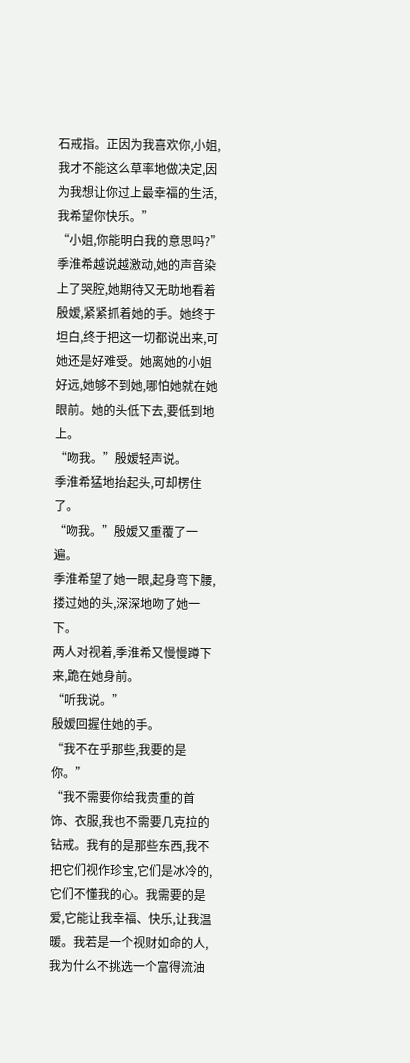石戒指。正因为我喜欢你,小姐,我才不能这么草率地做决定,因为我想让你过上最幸福的生活,我希望你快乐。”
“小姐,你能明白我的意思吗?”季淮希越说越激动,她的声音染上了哭腔,她期待又无助地看着殷嫒,紧紧抓着她的手。她终于坦白,终于把这一切都说出来,可她还是好难受。她离她的小姐好远,她够不到她,哪怕她就在她眼前。她的头低下去,要低到地上。
“吻我。”殷嫒轻声说。
季淮希猛地抬起头,可却楞住了。
“吻我。”殷嫒又重覆了一遍。
季淮希望了她一眼,起身弯下腰,搂过她的头,深深地吻了她一下。
两人对视着,季淮希又慢慢蹲下来,跪在她身前。
“听我说。”
殷嫒回握住她的手。
“我不在乎那些,我要的是你。”
“我不需要你给我贵重的首饰、衣服,我也不需要几克拉的钻戒。我有的是那些东西,我不把它们视作珍宝,它们是冰冷的,它们不懂我的心。我需要的是爱,它能让我幸福、快乐,让我温暖。我若是一个视财如命的人,我为什么不挑选一个富得流油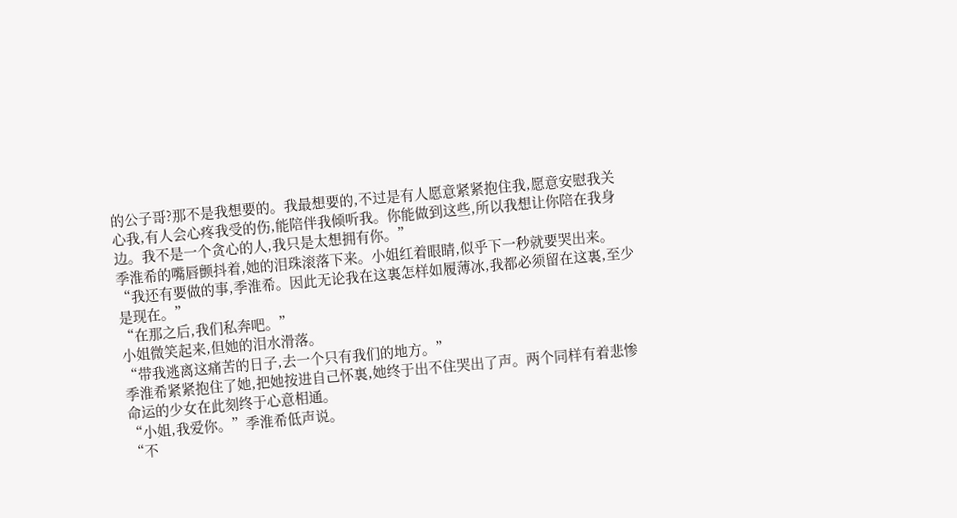的公子哥?那不是我想要的。我最想要的,不过是有人愿意紧紧抱住我,愿意安慰我关心我,有人会心疼我受的伤,能陪伴我倾听我。你能做到这些,所以我想让你陪在我身边。我不是一个贪心的人,我只是太想拥有你。”
季淮希的嘴唇颤抖着,她的泪珠滚落下来。小姐红着眼睛,似乎下一秒就要哭出来。
“我还有要做的事,季淮希。因此无论我在这裏怎样如履薄冰,我都必须留在这裏,至少是现在。”
“在那之后,我们私奔吧。”
小姐微笑起来,但她的泪水滑落。
“带我逃离这痛苦的日子,去一个只有我们的地方。”
季淮希紧紧抱住了她,把她按进自己怀裏,她终于出不住哭出了声。两个同样有着悲惨命运的少女在此刻终于心意相通。
“小姐,我爱你。”季淮希低声说。
“不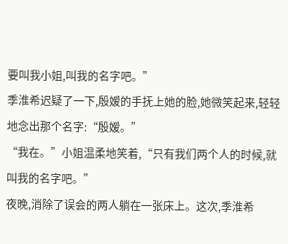要叫我小姐,叫我的名字吧。”
季淮希迟疑了一下,殷嫒的手抚上她的脸,她微笑起来,轻轻地念出那个名字:“殷嫒。”
“我在。”小姐温柔地笑着,“只有我们两个人的时候,就叫我的名字吧。”
夜晚,消除了误会的两人躺在一张床上。这次,季淮希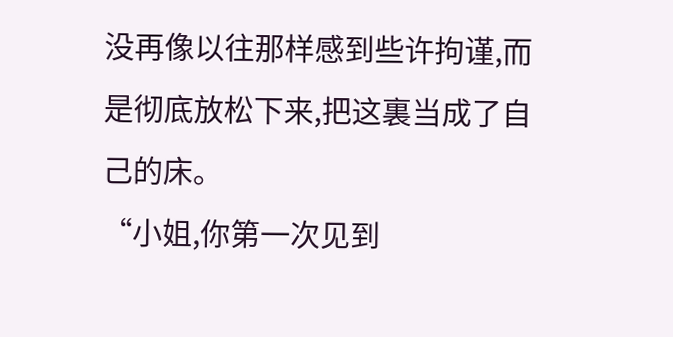没再像以往那样感到些许拘谨,而是彻底放松下来,把这裏当成了自己的床。
“小姐,你第一次见到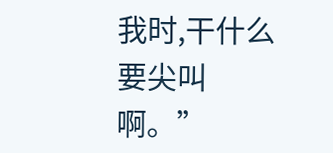我时,干什么要尖叫啊。”